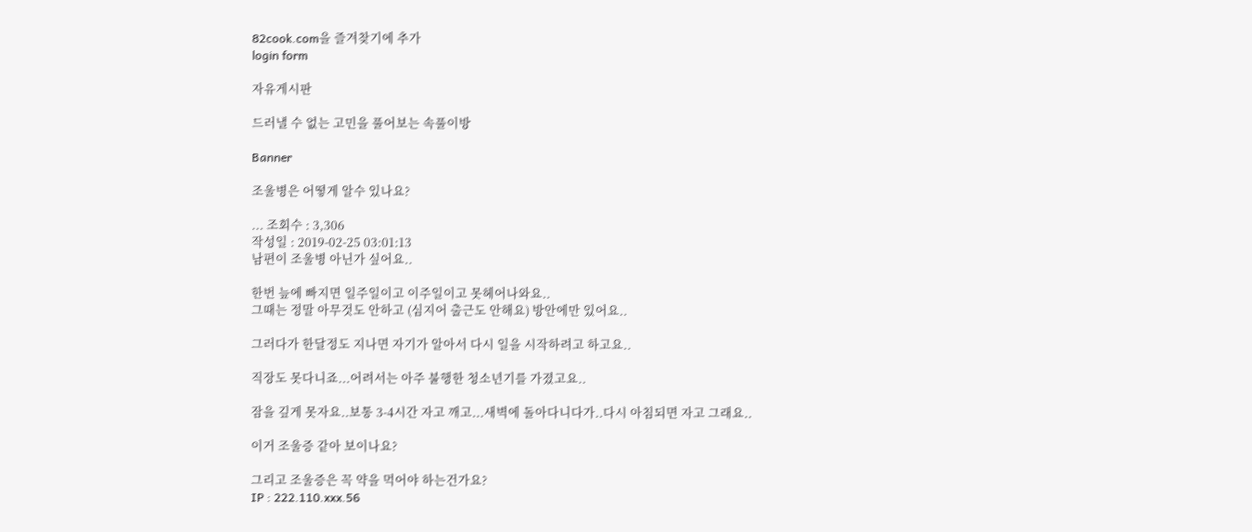82cook.com을 즐겨찾기에 추가
login form

자유게시판

드러낼 수 없는 고민을 풀어보는 속풀이방

Banner

조울병은 어떻게 알수 있나요?

... 조회수 : 3,306
작성일 : 2019-02-25 03:01:13
남편이 조울병 아닌가 싶어요..

한번 늪에 빠지면 일주일이고 이주일이고 못헤어나와요..
그때는 정말 아무것도 안하고 (심지어 출근도 안해요) 방안에만 있어요..

그러다가 한달정도 지나면 자기가 알아서 다시 일을 시작하려고 하고요..

직장도 못다니죠...어려서는 아주 불행한 청소년기를 가졌고요..

잠을 깊게 못자요..보통 3-4시간 자고 깨고...새벽에 돌아다니다가..다시 아침되면 자고 그래요..

이거 조울증 같아 보이나요?

그리고 조울증은 꼭 약을 먹어야 하는건가요?
IP : 222.110.xxx.56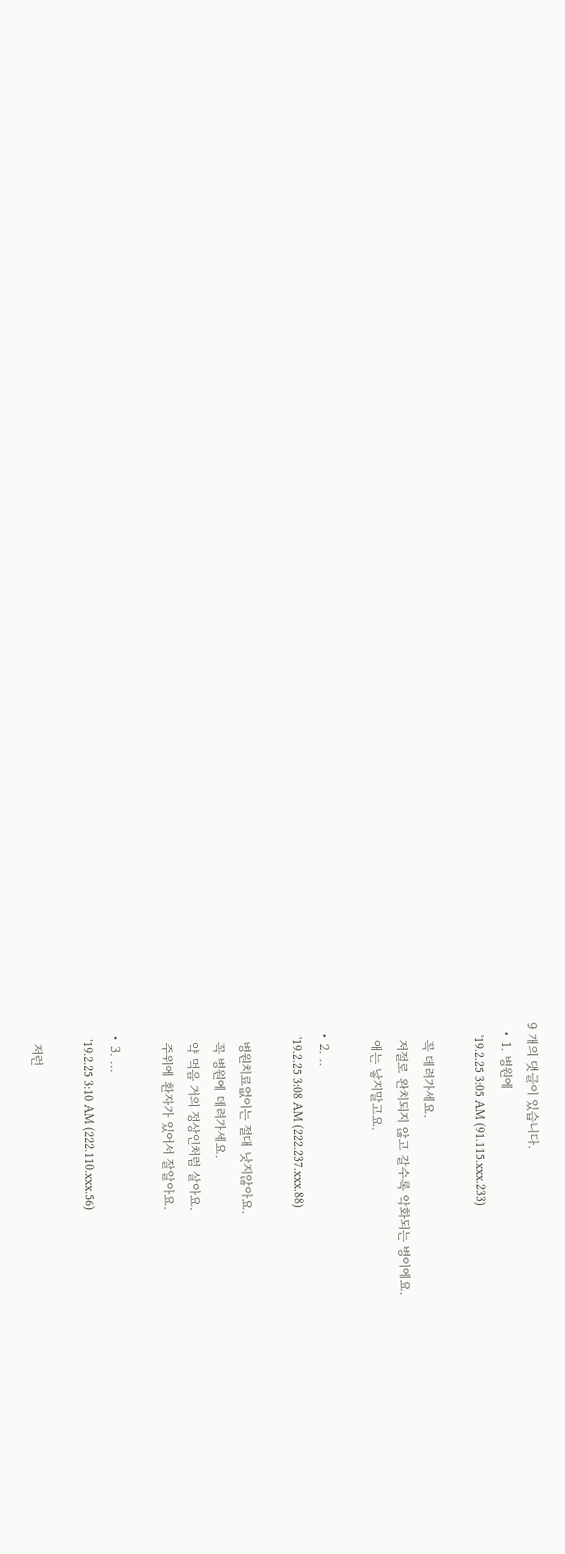9 개의 댓글이 있습니다.
  • 1. 병원에
    '19.2.25 3:05 AM (91.115.xxx.233)

    꼭 데려가세요.
    저절로 완치되지 않고 갈수록 악화되는 병이에요.
    애는 낳지말고요.

  • 2. ..
    '19.2.25 3:08 AM (222.237.xxx.88)

    병원치료없이는 절대 낫지않아요.
    꼭 병원에 데려가세요.
    약 먹음 거의 정상인처럼 살아요.
    주위에 환자가 있어서 잘알아요.

  • 3. ...
    '19.2.25 3:10 AM (222.110.xxx.56)

    저런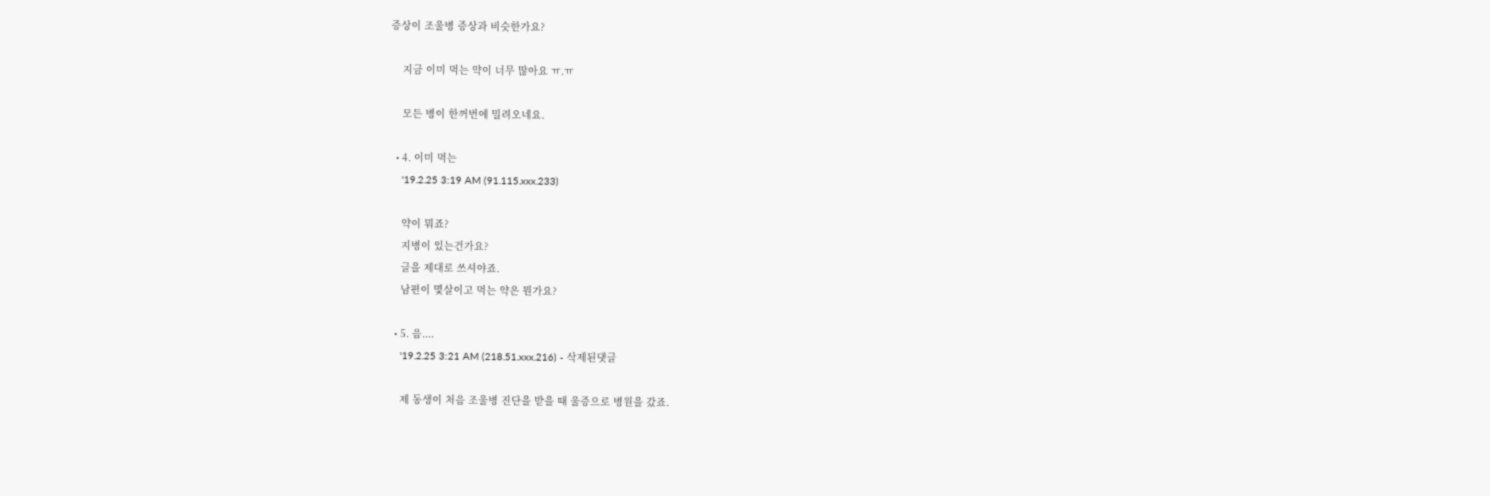증상이 조울병 증상과 비슷한가요?

    지금 이미 먹는 약이 너무 많아요 ㅠ.ㅠ

    모든 병이 한꺼번에 밀려오네요.

  • 4. 이미 먹는
    '19.2.25 3:19 AM (91.115.xxx.233)

    약이 뭐죠?
    지병이 있는건가요?
    글을 제대로 쓰셔야죠.
    남편이 몇살이고 먹는 약은 뭔가요?

  • 5. 음....
    '19.2.25 3:21 AM (218.51.xxx.216) - 삭제된댓글

    제 동생이 처음 조울병 진단을 받을 때 울증으로 병원을 갔죠.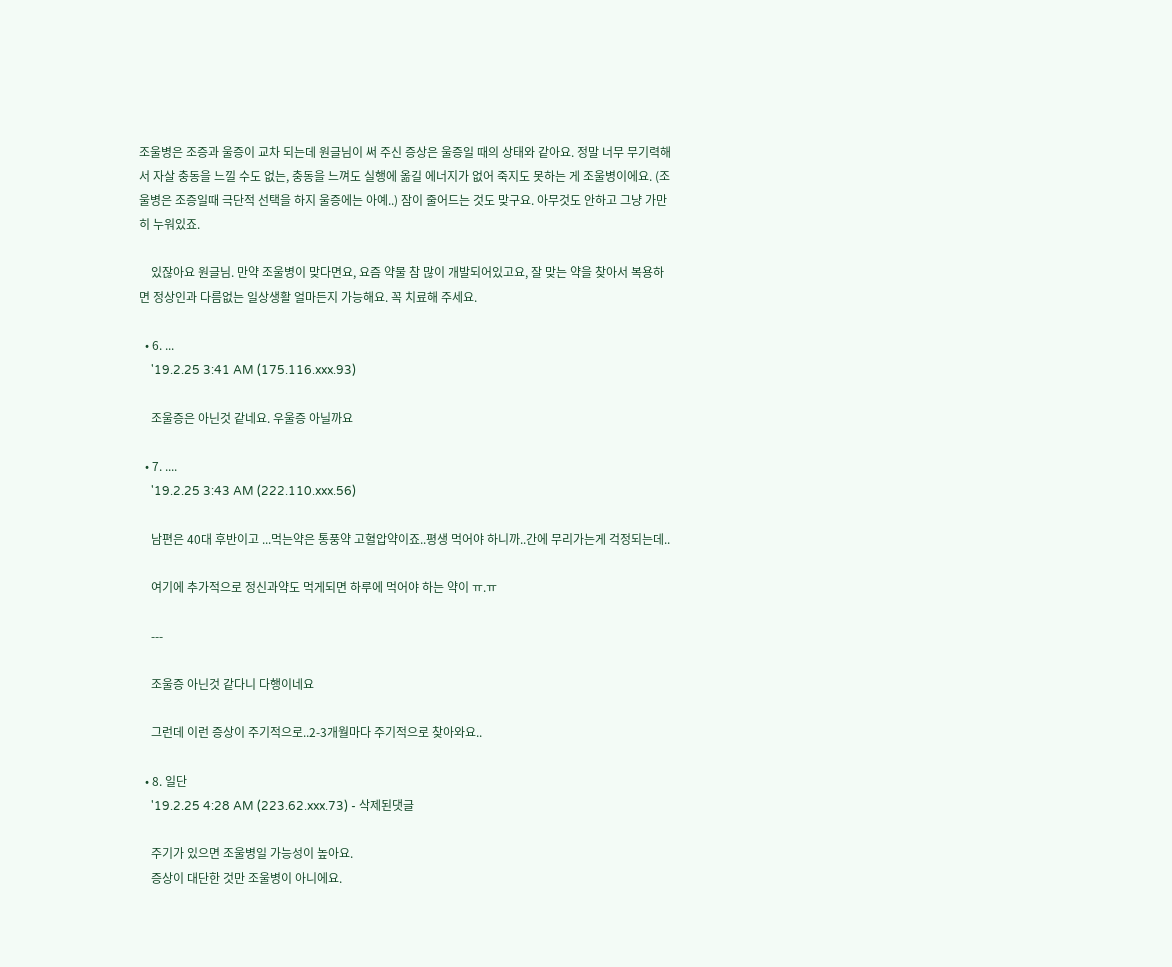조울병은 조증과 울증이 교차 되는데 원글님이 써 주신 증상은 울증일 때의 상태와 같아요. 정말 너무 무기력해서 자살 충동을 느낄 수도 없는, 충동을 느껴도 실행에 옮길 에너지가 없어 죽지도 못하는 게 조울병이에요. (조울병은 조증일때 극단적 선택을 하지 울증에는 아예..) 잠이 줄어드는 것도 맞구요. 아무것도 안하고 그냥 가만히 누워있죠.

    있잖아요 원글님. 만약 조울병이 맞다면요, 요즘 약물 참 많이 개발되어있고요, 잘 맞는 약을 찾아서 복용하면 정상인과 다름없는 일상생활 얼마든지 가능해요. 꼭 치료해 주세요.

  • 6. ...
    '19.2.25 3:41 AM (175.116.xxx.93)

    조울증은 아닌것 같네요. 우울증 아닐까요

  • 7. ....
    '19.2.25 3:43 AM (222.110.xxx.56)

    남편은 40대 후반이고 ...먹는약은 통풍약 고혈압약이죠..평생 먹어야 하니까..간에 무리가는게 걱정되는데..

    여기에 추가적으로 정신과약도 먹게되면 하루에 먹어야 하는 약이 ㅠ.ㅠ

    ---

    조울증 아닌것 같다니 다행이네요

    그런데 이런 증상이 주기적으로..2-3개월마다 주기적으로 찾아와요..

  • 8. 일단
    '19.2.25 4:28 AM (223.62.xxx.73) - 삭제된댓글

    주기가 있으면 조울병일 가능성이 높아요.
    증상이 대단한 것만 조울병이 아니에요.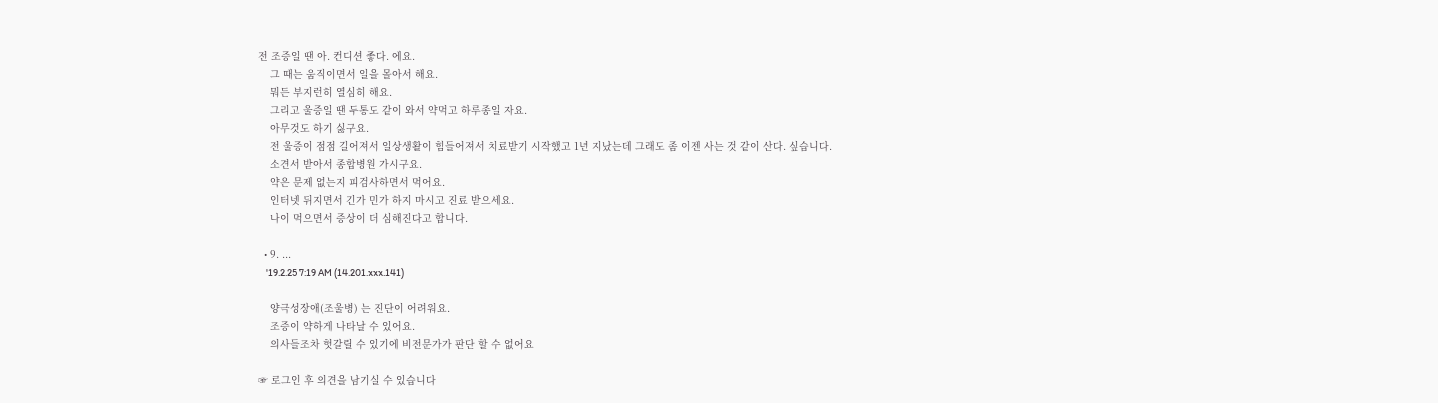전 조증일 땐 아. 컨디션 좋다. 에요.
    그 때는 움직이면서 일을 몰아서 해요.
    뭐든 부지런히 열심히 해요.
    그리고 울증일 땐 두통도 같이 와서 약먹고 하루종일 자요.
    아무것도 하기 싫구요.
    전 울증이 점점 길어져서 일상생활이 힘들어져서 치료받기 시작했고 1년 지났는데 그래도 좀 이젠 사는 것 같이 산다. 싶습니다.
    소견서 받아서 종합병원 가시구요.
    약은 문제 없는지 피검사하면서 먹어요.
    인터넷 뒤지면서 긴가 민가 하지 마시고 진료 받으세요.
    나이 먹으면서 증상이 더 심해진다고 합니다.

  • 9. ...
    '19.2.25 7:19 AM (14.201.xxx.141)

    양극성장애(조울병) 는 진단이 어려워요.
    조증이 약하게 나타날 수 있어요.
    의사들조차 헛갈릴 수 있기에 비전문가가 판단 할 수 없어요

☞ 로그인 후 의견을 남기실 수 있습니다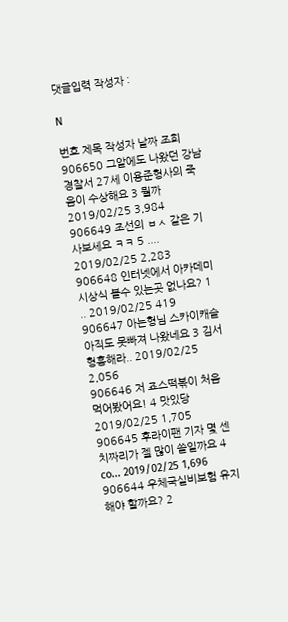댓글입력 작성자 :

N

번호 제목 작성자 날짜 조회
906650 그알에도 나왔던 강남경찰서 27세 이용준형사의 죽음이 수상해요 3 뭘까 2019/02/25 3,984
906649 조선의 ㅂㅅ 같은 기사보세요 ㅋㅋ 5 .... 2019/02/25 2,283
906648 인터넷에서 아카데미 시상식 볼수 있는곳 없나요? 1 .. 2019/02/25 419
906647 아는형님 스카이캐슬 아직도 못빠져 나왔네요 3 김서형흥해라.. 2019/02/25 2,056
906646 저 죠스떡볶이 처음 먹어봤어요! 4 맛있당 2019/02/25 1,705
906645 후라이팬 기자 몇 센치짜리가 젤 많이 쓸일까요 4 co... 2019/02/25 1,696
906644 우체국실비보험 유지해야 할까요? 2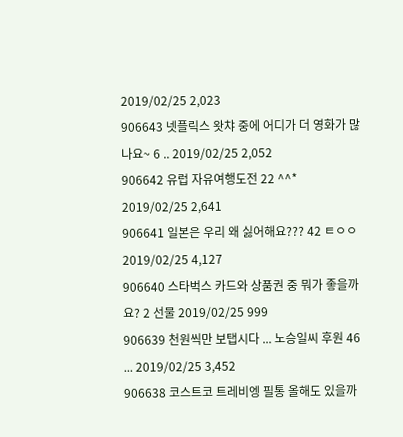2019/02/25 2,023
906643 넷플릭스 왓챠 중에 어디가 더 영화가 많나요~ 6 .. 2019/02/25 2,052
906642 유럽 자유여행도전 22 ^^* 2019/02/25 2,641
906641 일본은 우리 왜 싫어해요??? 42 ㅌㅇㅇ 2019/02/25 4,127
906640 스타벅스 카드와 상품권 중 뭐가 좋을까요? 2 선물 2019/02/25 999
906639 천원씩만 보탭시다 ... 노승일씨 후원 46 ... 2019/02/25 3,452
906638 코스트코 트레비엥 필통 올해도 있을까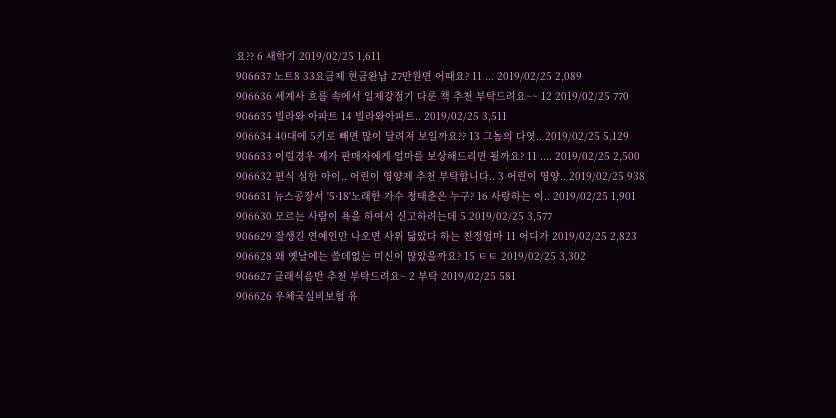요?? 6 새학기 2019/02/25 1,611
906637 노트8 33요금제 현금완납 27만원면 어때요? 11 ... 2019/02/25 2,089
906636 세계사 흐름 속에서 일제강점기 다룬 책 추천 부탁드려요~~ 12 2019/02/25 770
906635 빌라와 아파트 14 빌라와아파트.. 2019/02/25 3,511
906634 40대에 5키로 빼면 많이 달려져 보일까요?? 13 그놈의 다엿.. 2019/02/25 5,129
906633 이럴경우 제가 판매자에게 얼마를 보상해드리면 될까요? 11 .... 2019/02/25 2,500
906632 편식 심한 아이.. 어린이 영양제 추천 부탁합니다.. 3 어린이 영양.. 2019/02/25 938
906631 뉴스공장서 '5·18'노래한 가수 정태춘은 누구? 16 사랑하는 이.. 2019/02/25 1,901
906630 모르는 사람이 욕을 하여서 신고하려는데 5 2019/02/25 3,577
906629 잘생긴 연예인만 나오면 사위 닮았다 하는 친정엄마 11 어디가 2019/02/25 2,823
906628 왜 옛날에는 쓸데없는 미신이 많았을까요? 15 ㅌㅌ 2019/02/25 3,302
906627 클래식음반 추천 부탁드려요~ 2 부탁 2019/02/25 581
906626 우체국실비보험 유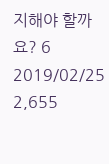지해야 할까요? 6 2019/02/25 2,655